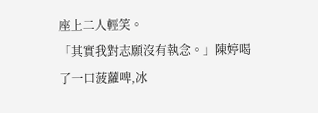座上二人輕笑。
「其實我對志願沒有執念。」陳婷喝了一口菠蘿啤,冰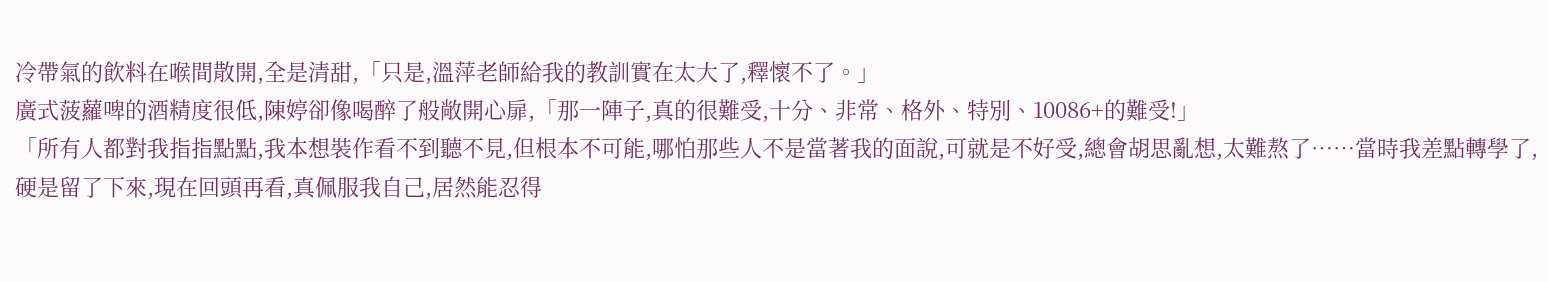冷帶氣的飲料在喉間散開,全是清甜,「只是,溫萍老師給我的教訓實在太大了,釋懷不了。」
廣式菠蘿啤的酒精度很低,陳婷卻像喝醉了般敞開心扉,「那一陣子,真的很難受,十分、非常、格外、特別、10086+的難受!」
「所有人都對我指指點點,我本想裝作看不到聽不見,但根本不可能,哪怕那些人不是當著我的面說,可就是不好受,總會胡思亂想,太難熬了……當時我差點轉學了,硬是留了下來,現在回頭再看,真佩服我自己,居然能忍得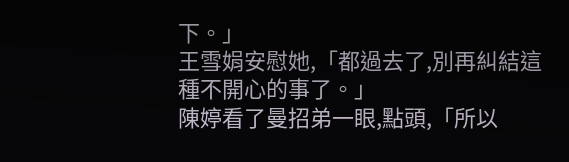下。」
王雪娟安慰她,「都過去了,別再糾結這種不開心的事了。」
陳婷看了曼招弟一眼,點頭,「所以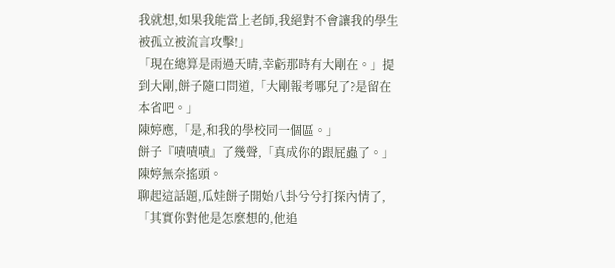我就想,如果我能當上老師,我絕對不會讓我的學生被孤立被流言攻擊!」
「現在總算是雨過天晴,幸虧那時有大剛在。」提到大剛,餅子隨口問道,「大剛報考哪兒了?是留在本省吧。」
陳婷應,「是,和我的學校同一個區。」
餅子『嘖嘖嘖』了幾聲,「真成你的跟屁蟲了。」
陳婷無奈搖頭。
聊起這話題,瓜娃餅子開始八卦兮兮打探內情了,「其實你對他是怎麼想的,他追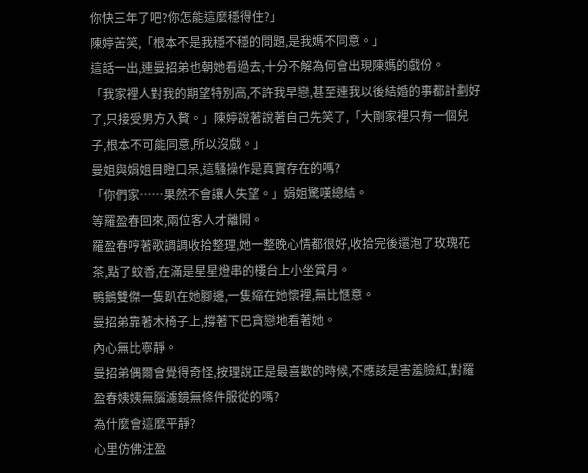你快三年了吧?你怎能這麼穩得住?」
陳婷苦笑,「根本不是我穩不穩的問題,是我媽不同意。」
這話一出,連曼招弟也朝她看過去,十分不解為何會出現陳媽的戲份。
「我家裡人對我的期望特別高,不許我早戀,甚至連我以後結婚的事都計劃好了,只接受男方入贅。」陳婷說著說著自己先笑了,「大剛家裡只有一個兒子,根本不可能同意,所以沒戲。」
曼姐與娟姐目瞪口呆,這騷操作是真實存在的嗎?
「你們家……果然不會讓人失望。」娟姐驚嘆總結。
等羅盈春回來,兩位客人才離開。
羅盈春哼著歌調調收拾整理,她一整晚心情都很好,收拾完後還泡了玫瑰花茶,點了蚊香,在滿是星星燈串的樓台上小坐賞月。
鴨鵝雙傑一隻趴在她腳邊,一隻縮在她懷裡,無比愜意。
曼招弟靠著木椅子上,撐著下巴貪戀地看著她。
內心無比寧靜。
曼招弟偶爾會覺得奇怪,按理說正是最喜歡的時候,不應該是害羞臉紅,對羅盈春姨姨無腦濾鏡無條件服從的嗎?
為什麼會這麼平靜?
心里仿佛注盈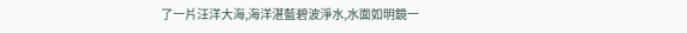了一片汪洋大海,海洋湛藍碧波淨水,水面如明鏡一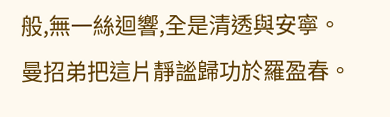般,無一絲迴響,全是清透與安寧。
曼招弟把這片靜謐歸功於羅盈春。